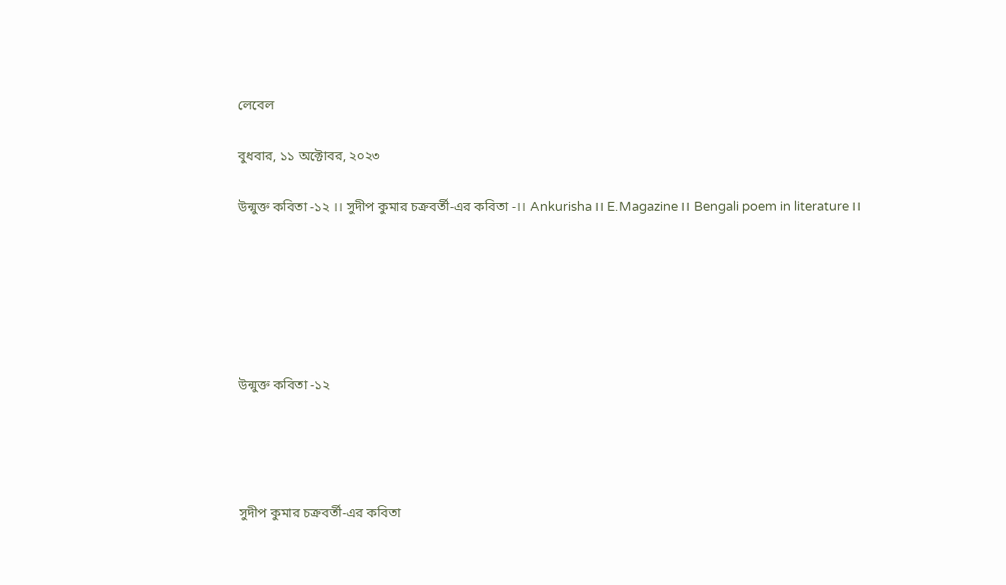লেবেল

বুধবার, ১১ অক্টোবর, ২০২৩

উন্মুক্ত কবিতা -১২ ।। সুদীপ কুমার চক্রবর্তী-এর কবিতা -।। Ankurisha।। E.Magazine।। Bengali poem in literature।।






উন্মুক্ত কবিতা -১২




সুদীপ কুমার চক্রবর্তী-এর কবিতা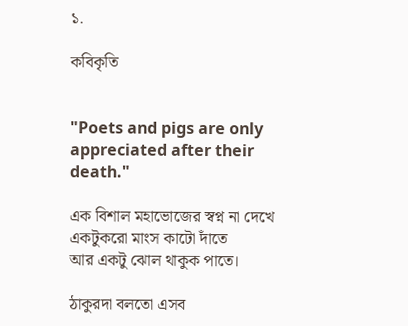১.

কবিকৃতি


"Poets and pigs are only appreciated after their death."

এক বিশাল মহাভোজের স্বপ্ন না দেখে
একটুকরো মাংস কাটো দাঁতে
আর একটু ঝোল থাকুক পাতে।

ঠাকুরদা বলতো এসব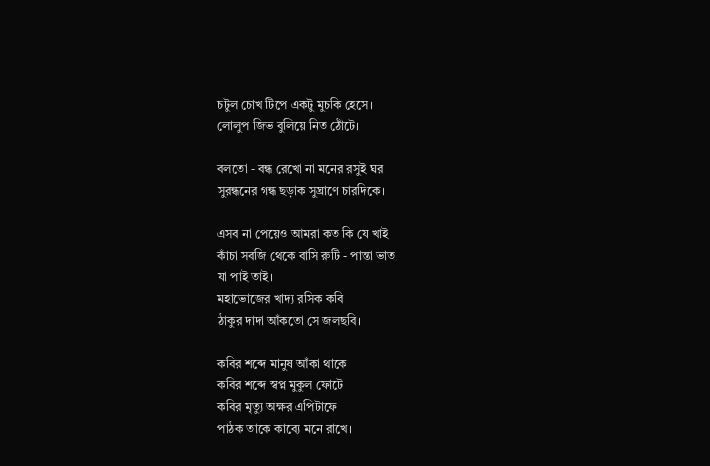চটুল চোখ টিপে একটু মুচকি হেসে।
লোলুপ জিভ বুলিয়ে নিত ঠোঁটে।

বলতো - বন্ধ রেখো না মনের রসুই ঘর
সুরন্ধনের গন্ধ ছড়াক সুঘ্রাণে চারদিকে।

এসব না পেয়েও আমরা কত কি যে খাই
কাঁচা সবজি থেকে বাসি রুটি - পান্তা ভাত
যা পাই তাই।
মহাভোজের খাদ্য রসিক কবি
ঠাকুর দাদা আঁকতো সে জলছবি।

কবির শব্দে মানুষ আঁকা থাকে
কবির শব্দে স্বপ্ন মুকুল ফোটে
কবির মৃত্যু অক্ষর এপিটাফে
পাঠক তাকে কাব্যে মনে রাখে।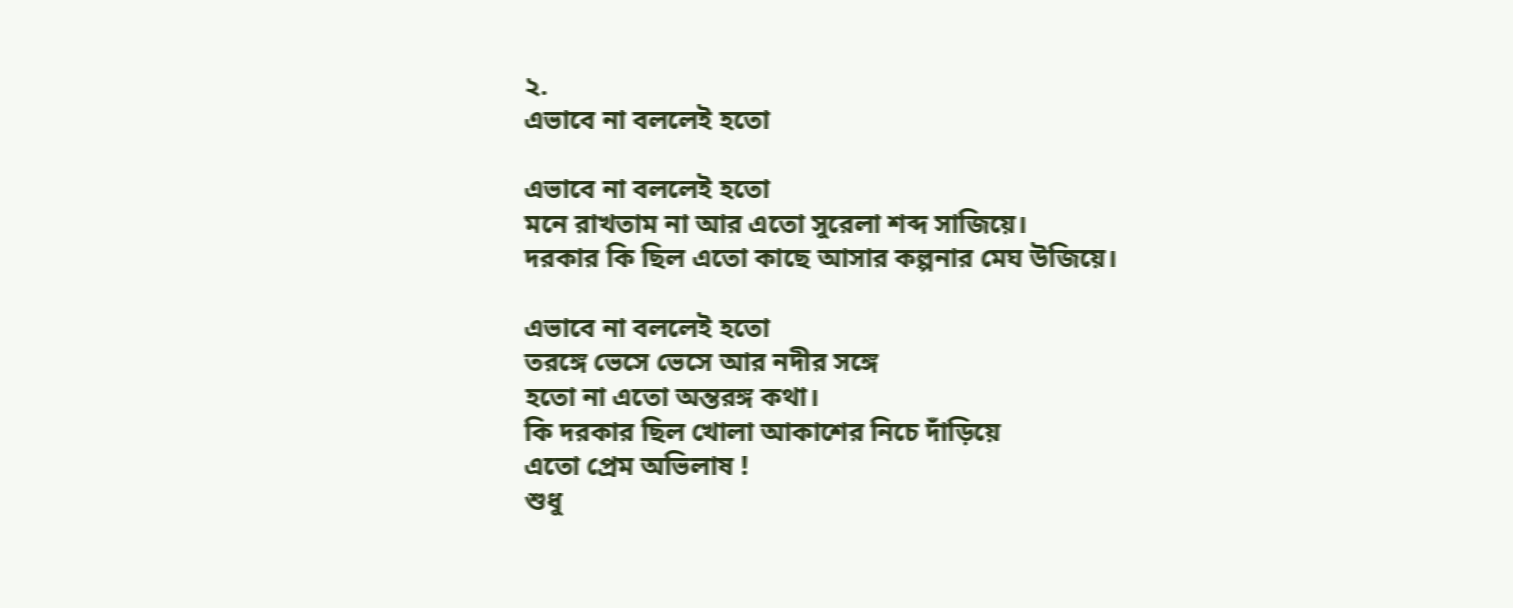২.
এভাবে না বললেই হতো

এভাবে না বললেই হতো
মনে রাখতাম না আর এতো সুরেলা শব্দ সাজিয়ে।
দরকার কি ছিল এতো কাছে আসার কল্পনার মেঘ উজিয়ে।

এভাবে না বললেই হতো
তরঙ্গে ভেসে ভেসে আর নদীর সঙ্গে
হতো না এতো অন্তরঙ্গ কথা।
কি দরকার ছিল খোলা আকাশের নিচে দাঁড়িয়ে
এতো প্রেম অভিলাষ !
শুধু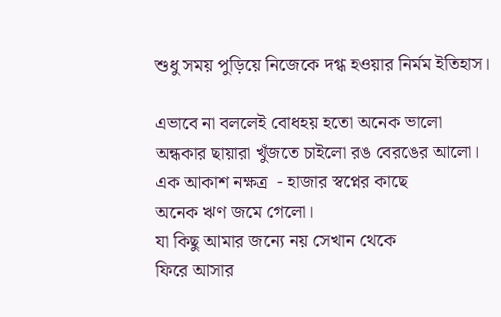শুধু সময় পুড়িয়ে নিজেকে দগ্ধ হওয়ার নির্মম ইতিহাস।

এভাবে না বললেই বোধহয় হতো অনেক ভালো
অন্ধকার ছায়ারা খুঁজতে চাইলো রঙ বেরঙের আলো।
এক আকাশ নক্ষত্র  - হাজার স্বপ্নের কাছে
অনেক ঋণ জমে গেলো।
যা কিছু আমার জন্যে নয় সেখান থেকে
ফিরে আসার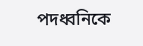পদধ্বনিকে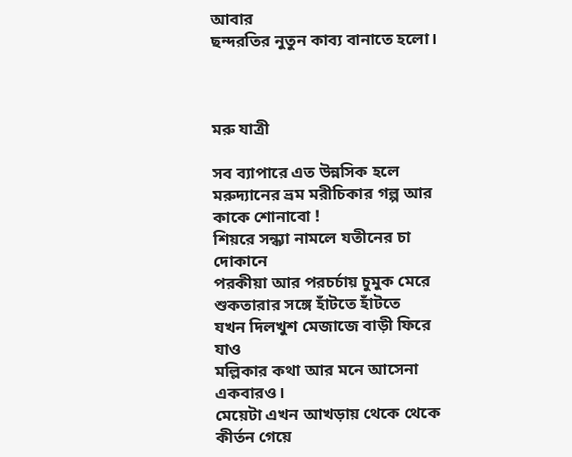আবার
ছন্দরতির নুতুন কাব্য বানাতে হলো।



মরু যাত্রী

সব ব্যাপারে এত উন্নসিক হলে
মরুদ্যানের ভ্রম মরীচিকার গল্প আর কাকে শোনাবো !
শিয়রে সন্ধ্যা নামলে যতীনের চা দোকানে
পরকীয়া আর পরচর্চায় চুমুক মেরে
শুকতারার সঙ্গে হাঁটতে হাঁটতে
যখন দিলখুশ মেজাজে বাড়ী ফিরে যাও
মল্লিকার কথা আর মনে আসেনা একবারও।
মেয়েটা এখন আখড়ায় থেকে থেকে
কীর্তন গেয়ে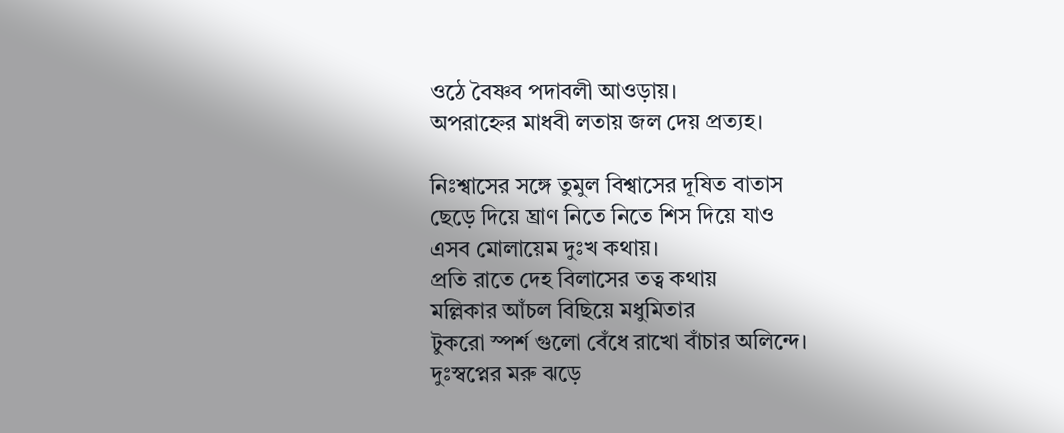ওঠে বৈষ্ণব পদাবলী আওড়ায়।
অপরাহ্নের মাধবী লতায় জল দেয় প্রত্যহ।

নিঃশ্বাসের সঙ্গে তুমুল বিশ্বাসের দূষিত বাতাস
ছেড়ে দিয়ে ঘ্রাণ নিতে নিতে শিস দিয়ে যাও
এসব মোলায়েম দুঃখ কথায়।
প্রতি রাতে দেহ বিলাসের তত্ব কথায়
মল্লিকার আঁচল বিছিয়ে মধুমিতার
টুকরো স্পর্শ গুলো বেঁধে রাখো বাঁচার অলিন্দে।
দুঃস্বপ্নের মরু ঝড়ে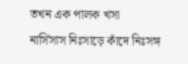তখন এক পালক খসা
নার্সিসাস নিঃসাড়ে কাঁদে নিঃসঙ্গ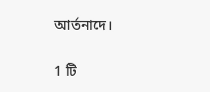আর্তনাদে।

1 টি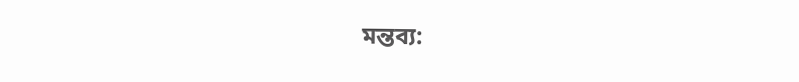মন্তব্য: